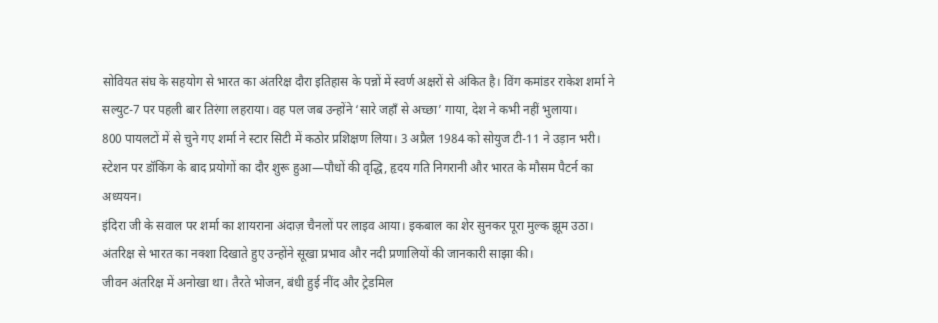सोवियत संघ के सहयोग से भारत का अंतरिक्ष दौरा इतिहास के पन्नों में स्वर्ण अक्षरों से अंकित है। विंग कमांडर राकेश शर्मा ने सल्युट-7 पर पहली बार तिरंगा लहराया। वह पल जब उन्होंने ‘सारे जहाँ से अच्छा’ गाया, देश ने कभी नहीं भुलाया।
800 पायलटों में से चुने गए शर्मा ने स्टार सिटी में कठोर प्रशिक्षण लिया। 3 अप्रैल 1984 को सोयुज टी-11 ने उड़ान भरी। स्टेशन पर डॉकिंग के बाद प्रयोगों का दौर शुरू हुआ—पौधों की वृद्धि, हृदय गति निगरानी और भारत के मौसम पैटर्न का अध्ययन।
इंदिरा जी के सवाल पर शर्मा का शायराना अंदाज़ चैनलों पर लाइव आया। इकबाल का शेर सुनकर पूरा मुल्क झूम उठा। अंतरिक्ष से भारत का नक्शा दिखाते हुए उन्होंने सूखा प्रभाव और नदी प्रणालियों की जानकारी साझा की।
जीवन अंतरिक्ष में अनोखा था। तैरते भोजन, बंधी हुई नींद और ट्रेडमिल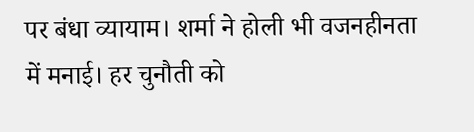पर बंधा व्यायाम। शर्मा ने होली भी वजनहीनता में मनाई। हर चुनौती को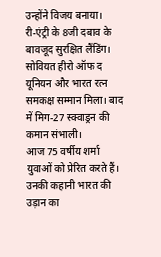उन्होंने विजय बनाया।
री-एंट्री के 8जी दबाव के बावजूद सुरक्षित लैंडिंग। सोवियत हीरो ऑफ द यूनियन और भारत रत्न समकक्ष सम्मान मिला। बाद में मिग-27 स्क्वाड्रन की कमान संभाली।
आज 75 वर्षीय शर्मा युवाओं को प्रेरित करते हैं। उनकी कहानी भारत की उड़ान का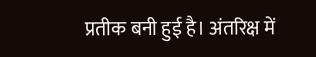प्रतीक बनी हुई है। अंतरिक्ष में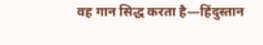वह गान सिद्ध करता है—हिंदुस्तान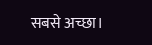सबसे अच्छा।